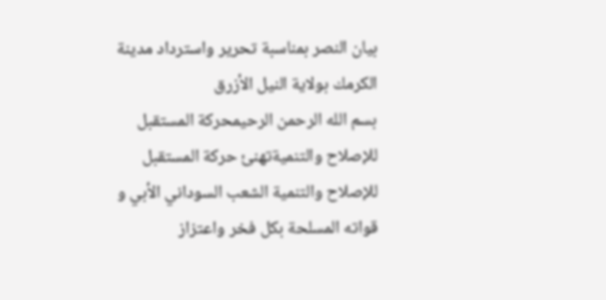بيان النصر بمناسبة تحرير واسترداد مدينة الكرمك بولاية النيل الأزرق
بسم الله الرحمن الرحيمحركة المستقبل للإصلاح والتنميةتهنئ حركة المستقبل للإصلاح والتنمية الشعب السوداني الأبي و قواته المسلحة بكل فخر واعتزاز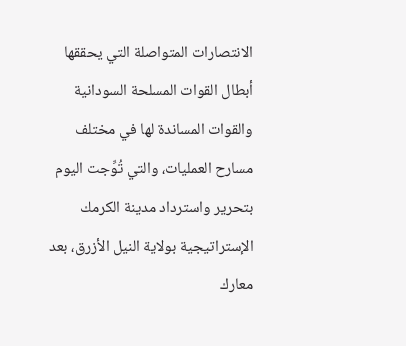الانتصارات المتواصلة التي يحققها أبطال القوات المسلحة السودانية والقوات المساندة لها في مختلف مسارح العمليات، والتي تُوِّجت اليوم بتحرير واسترداد مدينة الكرمك الإستراتيجية بولاية النيل الأزرق، بعد معارك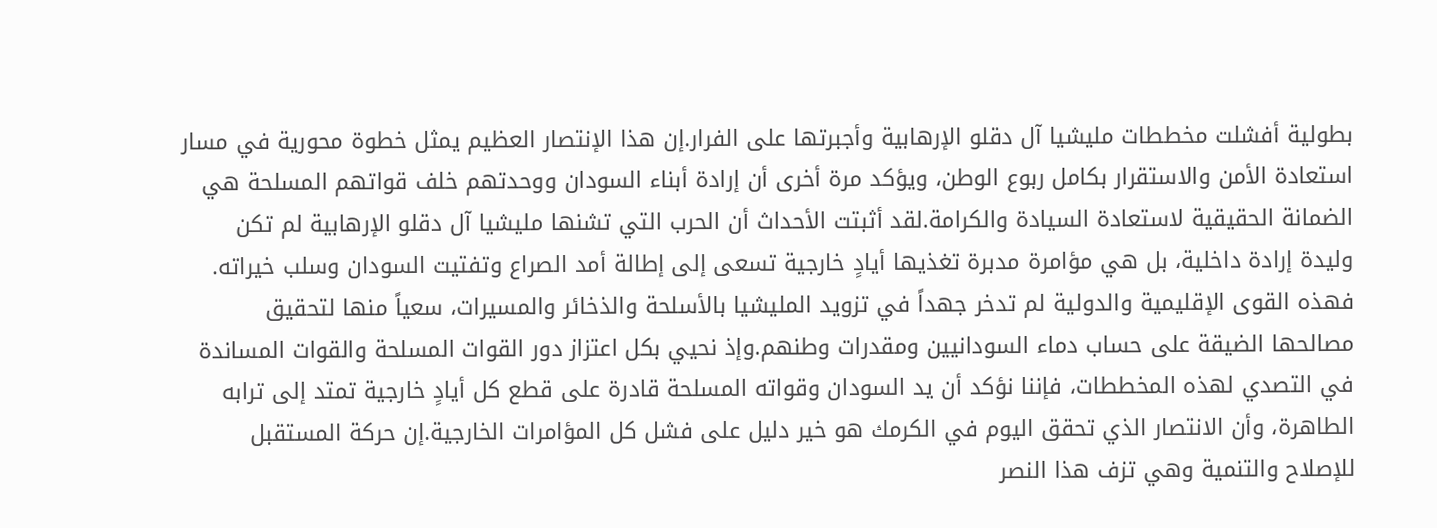بطولية أفشلت مخططات مليشيا آل دقلو الإرهابية وأجبرتها على الفرار.إن هذا الإنتصار العظيم يمثل خطوة محورية في مسار استعادة الأمن والاستقرار بكامل ربوع الوطن، ويؤكد مرة أخرى أن إرادة أبناء السودان ووحدتهم خلف قواتهم المسلحة هي الضمانة الحقيقية لاستعادة السيادة والكرامة.لقد أثبتت الأحداث أن الحرب التي تشنها مليشيا آل دقلو الإرهابية لم تكن وليدة إرادة داخلية، بل هي مؤامرة مدبرة تغذيها أيادٍ خارجية تسعى إلى إطالة أمد الصراع وتفتيت السودان وسلب خيراته. فهذه القوى الإقليمية والدولية لم تدخر جهداً في تزويد المليشيا بالأسلحة والذخائر والمسيرات، سعياً منها لتحقيق مصالحها الضيقة على حساب دماء السودانيين ومقدرات وطنهم.وإذ نحيي بكل اعتزاز دور القوات المسلحة والقوات المساندة في التصدي لهذه المخططات، فإننا نؤكد أن يد السودان وقواته المسلحة قادرة على قطع كل أيادٍ خارجية تمتد إلى ترابه الطاهرة، وأن الانتصار الذي تحقق اليوم في الكرمك هو خير دليل على فشل كل المؤامرات الخارجية.إن حركة المستقبل للإصلاح والتنمية وهي تزف هذا النصر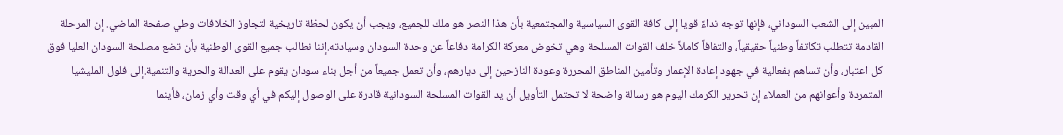المبين إلى الشعب السوداني، فإنها توجه نداءً قويا إلى كافة القوى السياسية والمجتمعية بأن هذا النصر هو ملك للجميع، ويجب أن يكون لحظة تاريخية لتجاوز الخلافات وطي صفحة الماضي. إن المرحلة القادمة تتطلب تكاتفاً وطنياً حقيقياً، والتفافاً كاملاً خلف القوات المسلحة وهي تخوض معركة الكرامة دفاعاً عن وحدة السودان وسيادته.إننا نطالب جميع القوى الوطنية بأن تضع مصلحة السودان العليا فوق كل اعتبار، وأن تساهم بفعالية في جهود إعادة الإعمار وتأمين المناطق المحررة وعودة النازحين إلى ديارهم، وأن تعمل جميعاً من أجل بناء سودان يقوم على العدالة والحرية والتنمية.إلى فلول المليشيا المتمردة وأعوانهم من العملاء إن تحرير الكرمك اليوم هو رسالة واضحة لا تحتمل التأويل أن يد القوات المسلحة السودانية قادرة على الوصول إليكم في أي وقت وأي زمان، فأينما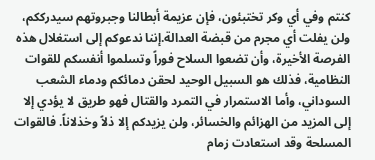كنتم وفي أي وكر تختبئون، فإن عزيمة أبطالنا وجبروتهم سيدرككم، ولن يفلت أي مجرم من قبضة العدالة.إننا ندعوكم إلى استغلال هذه الفرصة الأخيرة، وأن تضعوا السلاح فوراً وتسلموا أنفسكم للقوات النظامية، فذلك هو السبيل الوحيد لحقن دمائكم ودماء الشعب السوداني، وأما الاستمرار في التمرد والقتال فهو طريق لا يؤدي إلا إلى المزيد من الهزائم والخسائر، ولن يزيدكم إلا ذلاً وخذلاناً. فالقوات المسلحة وقد استعادت زمام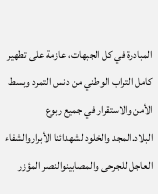المبادرة في كل الجبهات، عازمة على تطهير كامل التراب الوطني من دنس التمرد وبسط الأمن والاستقرار في جميع ربوع البلاد.المجد والخلود لشهدائنا الأبراروالشفاء العاجل للجرحى والمصابينوالنصر المؤزر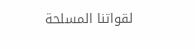لقواتنا المسلحة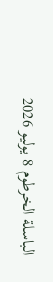الباسلة الخرطوم 8 يوليو 2026